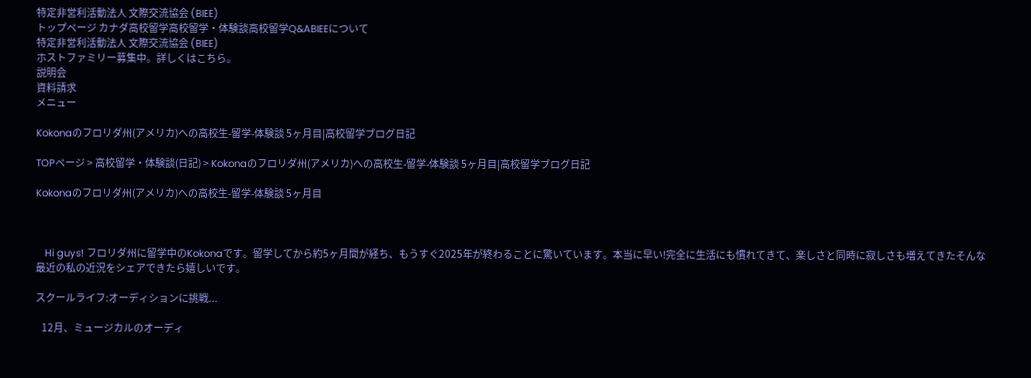特定非営利活動法人 文際交流協会 (BIEE)
トップページ カナダ高校留学高校留学・体験談高校留学Q&ABIEEについて
特定非営利活動法人 文際交流協会 (BIEE)
ホストファミリー募集中。詳しくはこちら。
説明会
資料請求
メニュー

Kokonaのフロリダ州(アメリカ)への高校生-留学-体験談 5ヶ月目|高校留学ブログ日記

TOPページ > 高校留学・体験談(日記) > Kokonaのフロリダ州(アメリカ)への高校生-留学-体験談 5ヶ月目|高校留学ブログ日記

Kokonaのフロリダ州(アメリカ)への高校生-留学-体験談 5ヶ月目



   Hi guys! フロリダ州に留学中のKokonaです。留学してから約5ヶ月間が経ち、もうすぐ2025年が終わることに驚いています。本当に早い!完全に生活にも慣れてきて、楽しさと同時に寂しさも増えてきたそんな最近の私の近況をシェアできたら嬉しいです。

スクールライフ:オーディションに挑戦...

   12月、ミュージカルのオーディ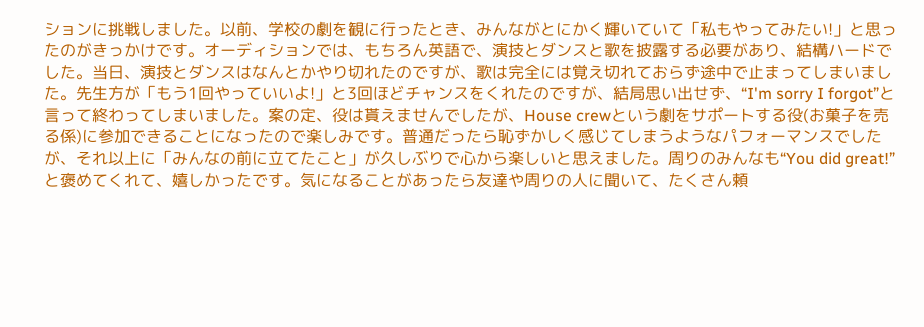ションに挑戦しました。以前、学校の劇を観に行ったとき、みんながとにかく輝いていて「私もやってみたい!」と思ったのがきっかけです。オーディションでは、もちろん英語で、演技とダンスと歌を披露する必要があり、結構ハードでした。当日、演技とダンスはなんとかやり切れたのですが、歌は完全には覚え切れておらず途中で止まってしまいました。先生方が「もう1回やっていいよ!」と3回ほどチャンスをくれたのですが、結局思い出せず、“I'm sorry I forgot”と言って終わってしまいました。案の定、役は貰えませんでしたが、House crewという劇をサポートする役(お菓子を売る係)に参加できることになったので楽しみです。普通だったら恥ずかしく感じてしまうようなパフォーマンスでしたが、それ以上に「みんなの前に立てたこと」が久しぶりで心から楽しいと思えました。周りのみんなも“You did great!”と褒めてくれて、嬉しかったです。気になることがあったら友達や周りの人に聞いて、たくさん頼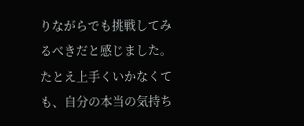りながらでも挑戦してみるべきだと感じました。たとえ上手くいかなくても、自分の本当の気持ち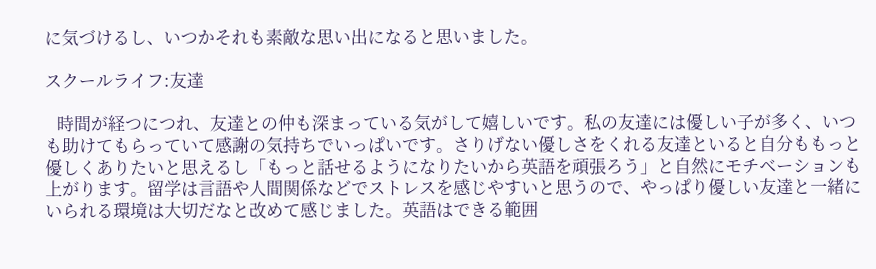に気づけるし、いつかそれも素敵な思い出になると思いました。

スクールライフ:友達

   時間が経つにつれ、友達との仲も深まっている気がして嬉しいです。私の友達には優しい子が多く、いつも助けてもらっていて感謝の気持ちでいっぱいです。さりげない優しさをくれる友達といると自分ももっと優しくありたいと思えるし「もっと話せるようになりたいから英語を頑張ろう」と自然にモチベーションも上がります。留学は言語や人間関係などでストレスを感じやすいと思うので、やっぱり優しい友達と一緒にいられる環境は大切だなと改めて感じました。英語はできる範囲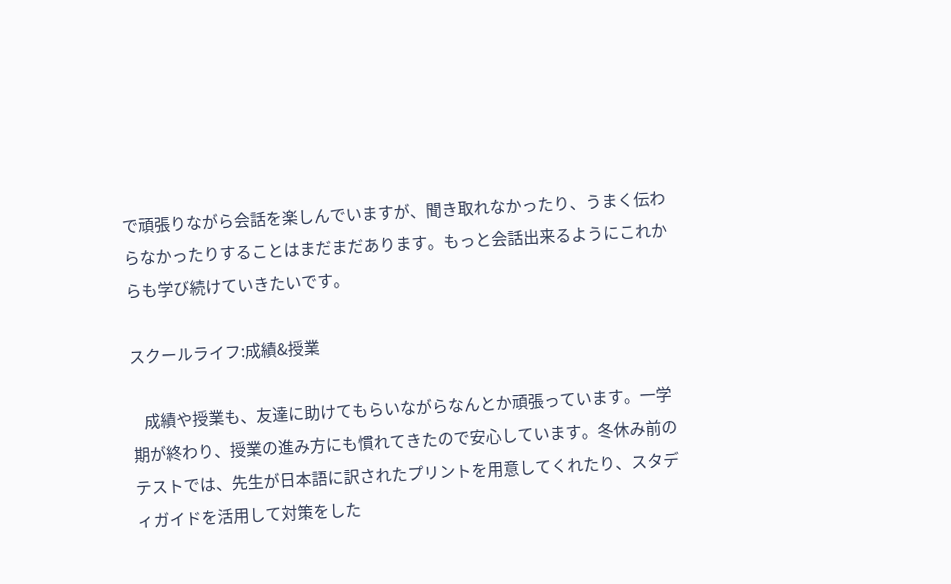で頑張りながら会話を楽しんでいますが、聞き取れなかったり、うまく伝わらなかったりすることはまだまだあります。もっと会話出来るようにこれからも学び続けていきたいです。

スクールライフ:成績&授業

   成績や授業も、友達に助けてもらいながらなんとか頑張っています。一学期が終わり、授業の進み方にも慣れてきたので安心しています。冬休み前のテストでは、先生が日本語に訳されたプリントを用意してくれたり、スタディガイドを活用して対策をした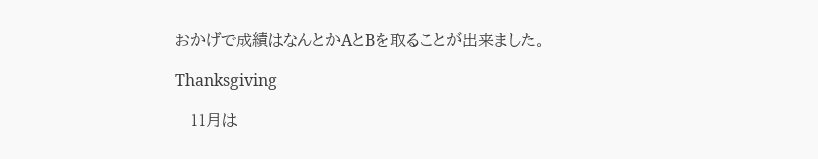おかげで成績はなんとかAとBを取ることが出来ました。

Thanksgiving

   11月は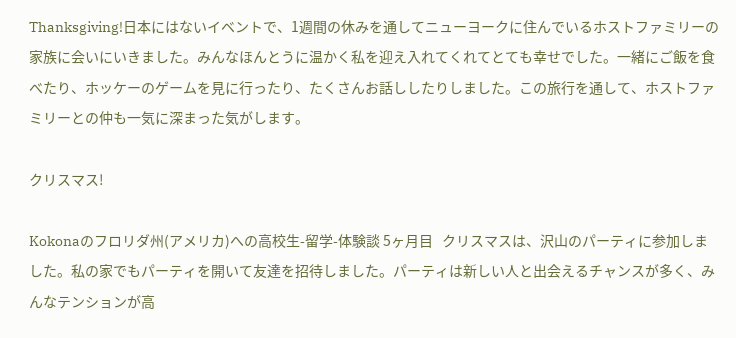Thanksgiving!日本にはないイベントで、1週間の休みを通してニューヨークに住んでいるホストファミリーの家族に会いにいきました。みんなほんとうに温かく私を迎え入れてくれてとても幸せでした。一緒にご飯を食べたり、ホッケーのゲームを見に行ったり、たくさんお話ししたりしました。この旅行を通して、ホストファミリーとの仲も一気に深まった気がします。

クリスマス!

Kokonaのフロリダ州(アメリカ)への高校生-留学-体験談 5ヶ月目   クリスマスは、沢山のパーティに参加しました。私の家でもパーティを開いて友達を招待しました。パーティは新しい人と出会えるチャンスが多く、みんなテンションが高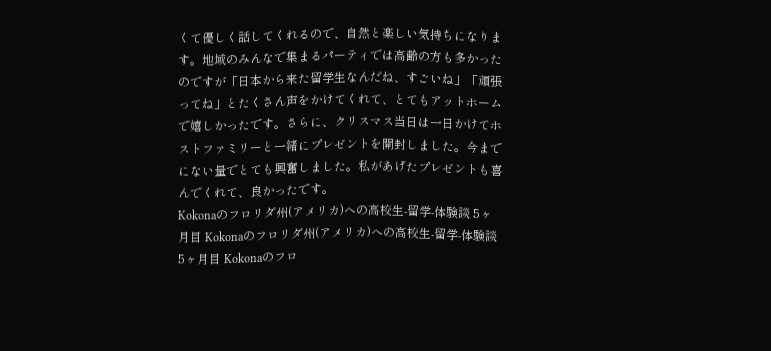くて優しく話してくれるので、自然と楽しい気持ちになります。地域のみんなで集まるパーティでは高齢の方も多かったのですが「日本から来た留学生なんだね、すごいね」「頑張ってね」とたくさん声をかけてくれて、とてもアットホームで嬉しかったです。さらに、クリスマス当日は一日かけてホストファミリーと一緒にプレゼントを開封しました。今までにない量でとても興奮しました。私があげたプレゼントも喜んでくれて、良かったです。
Kokonaのフロリダ州(アメリカ)への高校生-留学-体験談 5ヶ月目 Kokonaのフロリダ州(アメリカ)への高校生-留学-体験談 5ヶ月目 Kokonaのフロ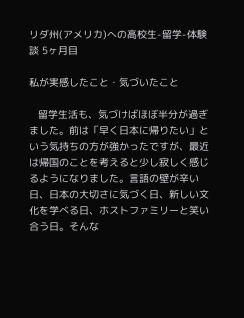リダ州(アメリカ)への高校生-留学-体験談 5ヶ月目

私が実感したこと・気づいたこと

   留学生活も、気づけばほぼ半分が過ぎました。前は「早く日本に帰りたい」という気持ちの方が強かったですが、最近は帰国のことを考えると少し寂しく感じるようになりました。言語の壁が辛い日、日本の大切さに気づく日、新しい文化を学べる日、ホストファミリーと笑い合う日。そんな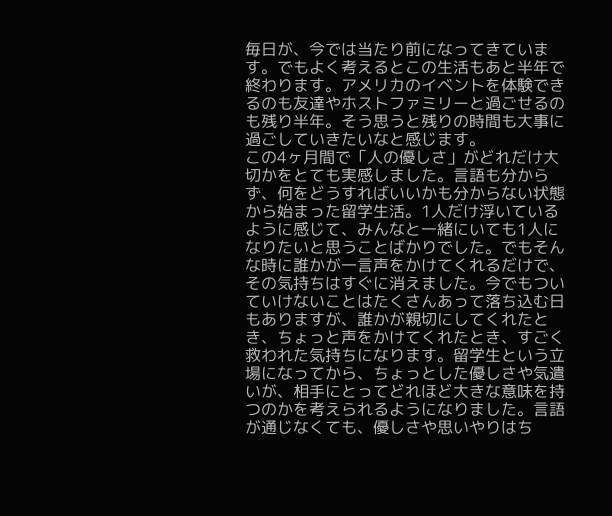毎日が、今では当たり前になってきています。でもよく考えるとこの生活もあと半年で終わります。アメリカのイベントを体験できるのも友達やホストファミリーと過ごせるのも残り半年。そう思うと残りの時間も大事に過ごしていきたいなと感じます。
この4ヶ月間で「人の優しさ」がどれだけ大切かをとても実感しました。言語も分からず、何をどうすればいいかも分からない状態から始まった留学生活。1人だけ浮いているように感じて、みんなと一緒にいても1人になりたいと思うことばかりでした。でもそんな時に誰かが一言声をかけてくれるだけで、その気持ちはすぐに消えました。今でもついていけないことはたくさんあって落ち込む日もありますが、誰かが親切にしてくれたとき、ちょっと声をかけてくれたとき、すごく救われた気持ちになります。留学生という立場になってから、ちょっとした優しさや気遣いが、相手にとってどれほど大きな意味を持つのかを考えられるようになりました。言語が通じなくても、優しさや思いやりはち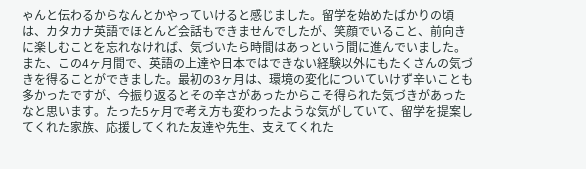ゃんと伝わるからなんとかやっていけると感じました。留学を始めたばかりの頃は、カタカナ英語でほとんど会話もできませんでしたが、笑顔でいること、前向きに楽しむことを忘れなければ、気づいたら時間はあっという間に進んでいました。
また、この4ヶ月間で、英語の上達や日本ではできない経験以外にもたくさんの気づきを得ることができました。最初の3ヶ月は、環境の変化についていけず辛いことも多かったですが、今振り返るとその辛さがあったからこそ得られた気づきがあったなと思います。たった5ヶ月で考え方も変わったような気がしていて、留学を提案してくれた家族、応援してくれた友達や先生、支えてくれた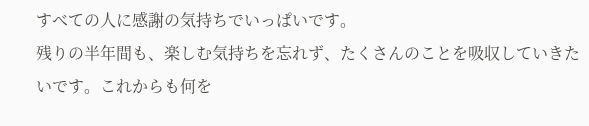すべての人に感謝の気持ちでいっぱいです。
残りの半年間も、楽しむ気持ちを忘れず、たくさんのことを吸収していきたいです。これからも何を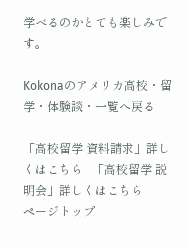学べるのかとても楽しみです。

Kokonaのアメリカ高校・留学・体験談・一覧へ戻る

「高校留学 資料請求」詳しくはこちら   「高校留学 説明会」詳しくはこちら
ページトップ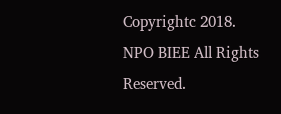Copyrightc 2018. NPO BIEE All Rights Reserved.